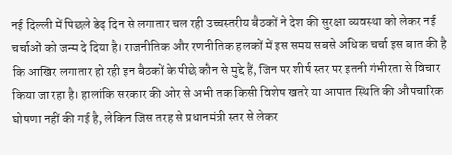नई दिल्ली में पिछले डेढ़ दिन से लगातार चल रही उच्चस्तरीय बैठकों ने देश की सुरक्षा व्यवस्था को लेकर नई चर्चाओं को जन्म दे दिया है। राजनीतिक और रणनीतिक हलकों में इस समय सबसे अधिक चर्चा इस बात की है कि आखिर लगातार हो रही इन बैठकों के पीछे कौन से मुद्दे हैं, जिन पर शीर्ष स्तर पर इतनी गंभीरता से विचार किया जा रहा है। हालांकि सरकार की ओर से अभी तक किसी विशेष खतरे या आपात स्थिति की औपचारिक घोषणा नहीं की गई है, लेकिन जिस तरह से प्रधानमंत्री स्तर से लेकर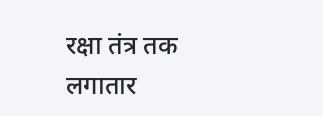रक्षा तंत्र तक लगातार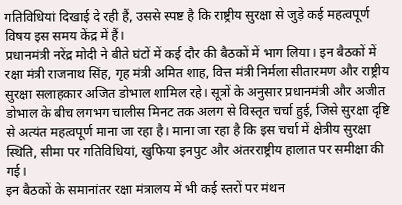गतिविधियां दिखाई दे रही हैं, उससे स्पष्ट है कि राष्ट्रीय सुरक्षा से जुड़े कई महत्वपूर्ण विषय इस समय केंद्र में हैं।
प्रधानमंत्री नरेंद्र मोदी ने बीते घंटों में कई दौर की बैठकों में भाग लिया। इन बैठकों में रक्षा मंत्री राजनाथ सिंह, गृह मंत्री अमित शाह, वित्त मंत्री निर्मला सीतारमण और राष्ट्रीय सुरक्षा सलाहकार अजित डोभाल शामिल रहे। सूत्रों के अनुसार प्रधानमंत्री और अजीत डोभाल के बीच लगभग चालीस मिनट तक अलग से विस्तृत चर्चा हुई, जिसे सुरक्षा दृष्टि से अत्यंत महत्वपूर्ण माना जा रहा है। माना जा रहा है कि इस चर्चा में क्षेत्रीय सुरक्षा स्थिति, सीमा पर गतिविधियां, खुफिया इनपुट और अंतरराष्ट्रीय हालात पर समीक्षा की गई।
इन बैठकों के समानांतर रक्षा मंत्रालय में भी कई स्तरों पर मंथन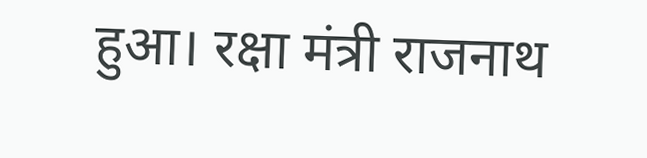हुआ। रक्षा मंत्री राजनाथ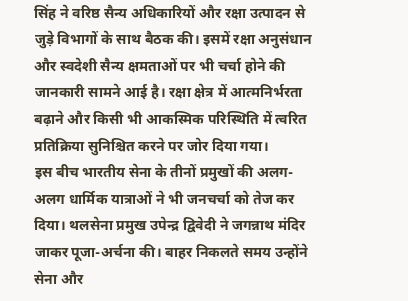सिंह ने वरिष्ठ सैन्य अधिकारियों और रक्षा उत्पादन से जुड़े विभागों के साथ बैठक की। इसमें रक्षा अनुसंधान और स्वदेशी सैन्य क्षमताओं पर भी चर्चा होने की जानकारी सामने आई है। रक्षा क्षेत्र में आत्मनिर्भरता बढ़ाने और किसी भी आकस्मिक परिस्थिति में त्वरित प्रतिक्रिया सुनिश्चित करने पर जोर दिया गया।
इस बीच भारतीय सेना के तीनों प्रमुखों की अलग-अलग धार्मिक यात्राओं ने भी जनचर्चा को तेज कर दिया। थलसेना प्रमुख उपेन्द्र द्विवेदी ने जगन्नाथ मंदिर जाकर पूजा-अर्चना की। बाहर निकलते समय उन्होंने सेना और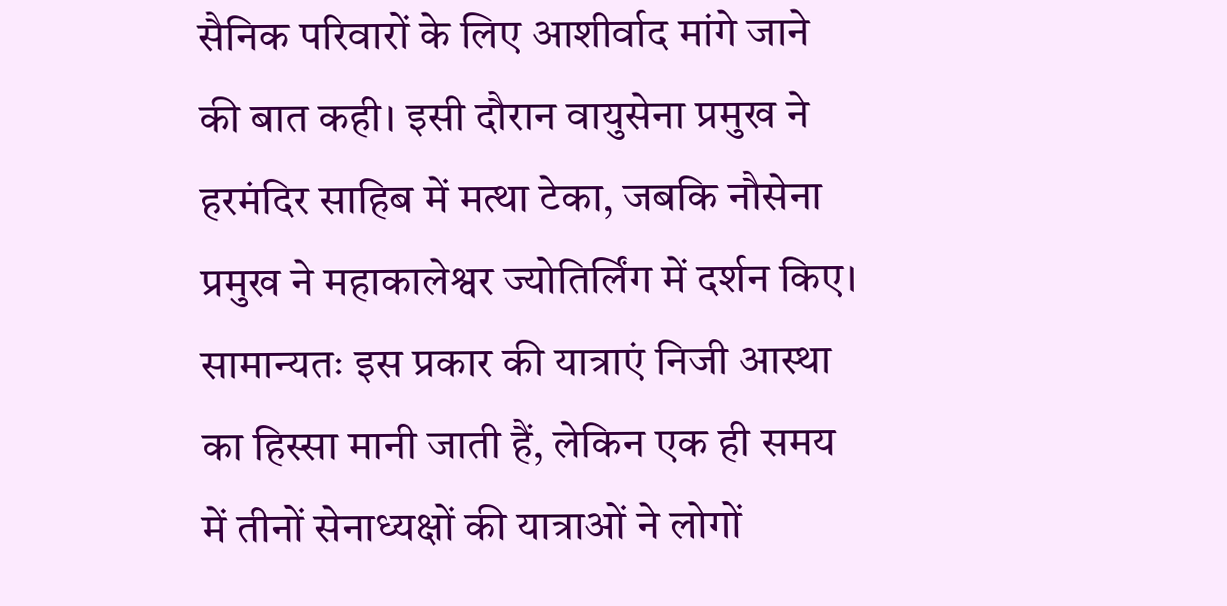सैनिक परिवारों के लिए आशीर्वाद मांगे जाने की बात कही। इसी दौरान वायुसेना प्रमुख ने हरमंदिर साहिब में मत्था टेका, जबकि नौसेना प्रमुख ने महाकालेश्वर ज्योतिर्लिंग में दर्शन किए। सामान्यतः इस प्रकार की यात्राएं निजी आस्था का हिस्सा मानी जाती हैं, लेकिन एक ही समय में तीनों सेनाध्यक्षों की यात्राओं ने लोगों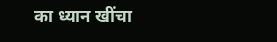का ध्यान खींचा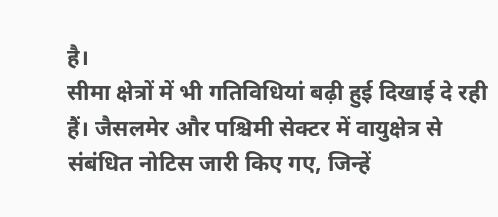है।
सीमा क्षेत्रों में भी गतिविधियां बढ़ी हुई दिखाई दे रही हैं। जैसलमेर और पश्चिमी सेक्टर में वायुक्षेत्र से संबंधित नोटिस जारी किए गए, जिन्हें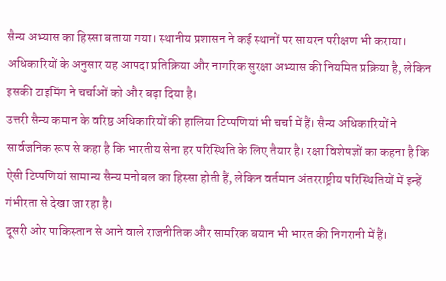सैन्य अभ्यास का हिस्सा बताया गया। स्थानीय प्रशासन ने कई स्थानों पर सायरन परीक्षण भी कराया। अधिकारियों के अनुसार यह आपदा प्रतिक्रिया और नागरिक सुरक्षा अभ्यास की नियमित प्रक्रिया है, लेकिन इसकी टाइमिंग ने चर्चाओं को और बढ़ा दिया है।
उत्तरी सैन्य कमान के वरिष्ठ अधिकारियों की हालिया टिप्पणियां भी चर्चा में हैं। सैन्य अधिकारियों ने सार्वजनिक रूप से कहा है कि भारतीय सेना हर परिस्थिति के लिए तैयार है। रक्षा विशेषज्ञों का कहना है कि ऐसी टिप्पणियां सामान्य सैन्य मनोबल का हिस्सा होती हैं, लेकिन वर्तमान अंतरराष्ट्रीय परिस्थितियों में इन्हें गंभीरता से देखा जा रहा है।
दूसरी ओर पाकिस्तान से आने वाले राजनीतिक और सामरिक बयान भी भारत की निगरानी में हैं।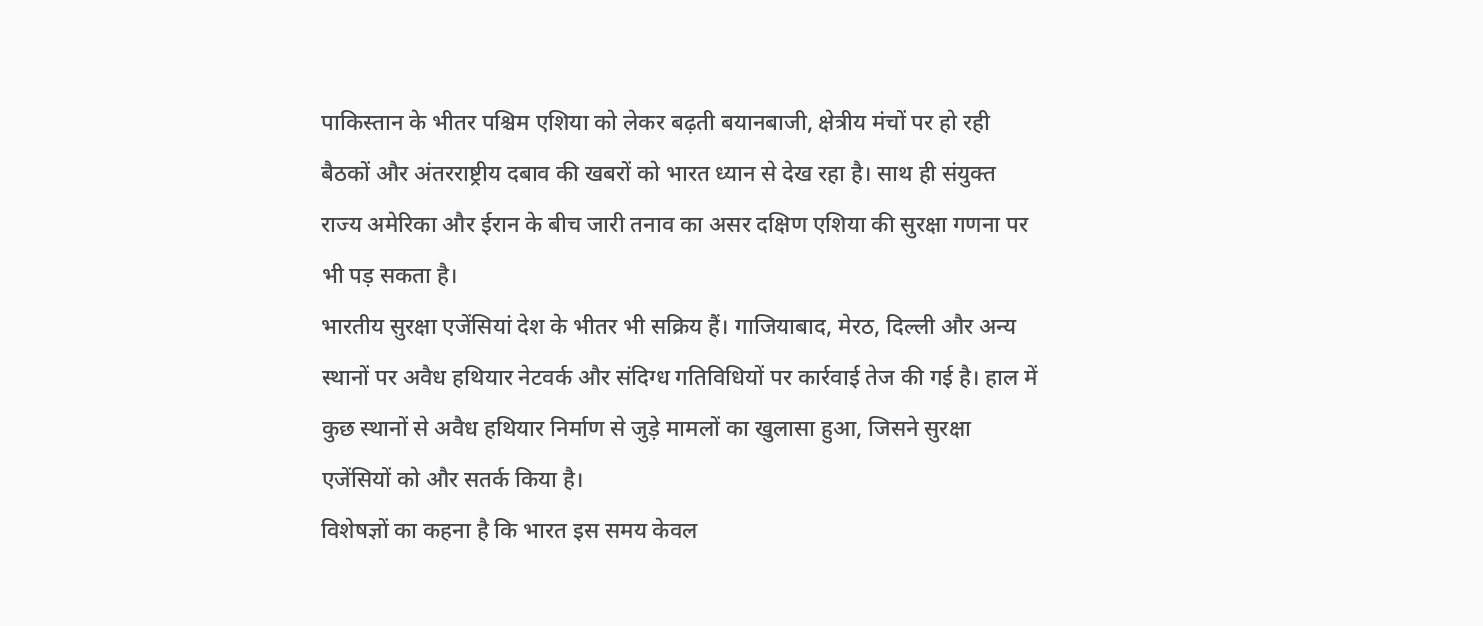पाकिस्तान के भीतर पश्चिम एशिया को लेकर बढ़ती बयानबाजी, क्षेत्रीय मंचों पर हो रही बैठकों और अंतरराष्ट्रीय दबाव की खबरों को भारत ध्यान से देख रहा है। साथ ही संयुक्त राज्य अमेरिका और ईरान के बीच जारी तनाव का असर दक्षिण एशिया की सुरक्षा गणना पर भी पड़ सकता है।
भारतीय सुरक्षा एजेंसियां देश के भीतर भी सक्रिय हैं। गाजियाबाद, मेरठ, दिल्ली और अन्य स्थानों पर अवैध हथियार नेटवर्क और संदिग्ध गतिविधियों पर कार्रवाई तेज की गई है। हाल में कुछ स्थानों से अवैध हथियार निर्माण से जुड़े मामलों का खुलासा हुआ, जिसने सुरक्षा एजेंसियों को और सतर्क किया है।
विशेषज्ञों का कहना है कि भारत इस समय केवल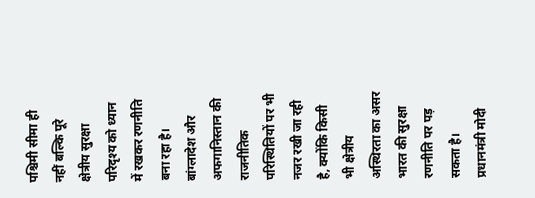पश्चिमी सीमा ही नहीं बल्कि पूरे क्षेत्रीय सुरक्षा परिदृश्य को ध्यान में रखकर रणनीति बना रहा है। बांग्लादेश और अफगानिस्तान की राजनीतिक परिस्थितियों पर भी नजर रखी जा रही है, क्योंकि किसी भी क्षेत्रीय अस्थिरता का असर भारत की सुरक्षा रणनीति पर पड़ सकता है।
प्रधानमंत्री मोदी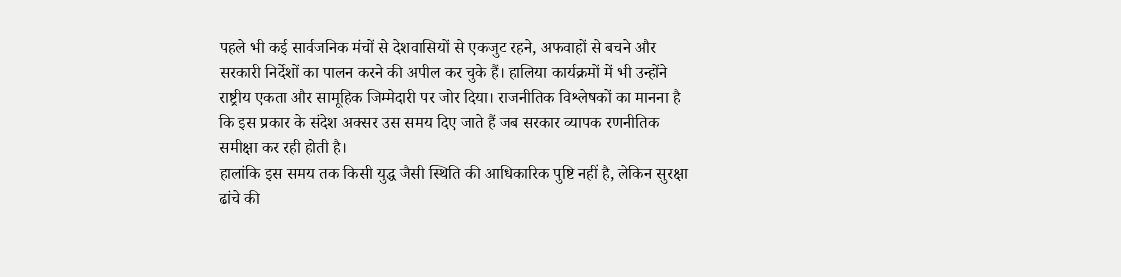पहले भी कई सार्वजनिक मंचों से देशवासियों से एकजुट रहने, अफवाहों से बचने और सरकारी निर्देशों का पालन करने की अपील कर चुके हैं। हालिया कार्यक्रमों में भी उन्होंने राष्ट्रीय एकता और सामूहिक जिम्मेदारी पर जोर दिया। राजनीतिक विश्लेषकों का मानना है कि इस प्रकार के संदेश अक्सर उस समय दिए जाते हैं जब सरकार व्यापक रणनीतिक समीक्षा कर रही होती है।
हालांकि इस समय तक किसी युद्ध जैसी स्थिति की आधिकारिक पुष्टि नहीं है, लेकिन सुरक्षा ढांचे की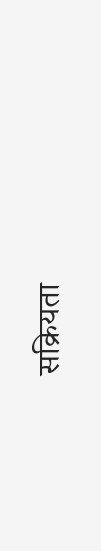सक्रियता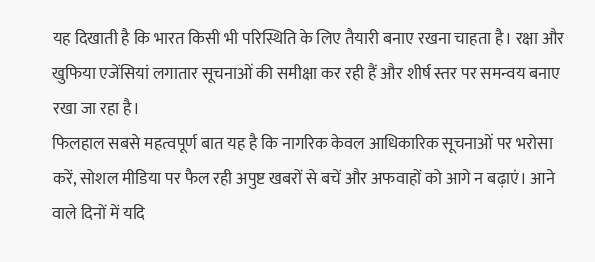यह दिखाती है कि भारत किसी भी परिस्थिति के लिए तैयारी बनाए रखना चाहता है। रक्षा और खुफिया एजेंसियां लगातार सूचनाओं की समीक्षा कर रही हैं और शीर्ष स्तर पर समन्वय बनाए रखा जा रहा है।
फिलहाल सबसे महत्वपूर्ण बात यह है कि नागरिक केवल आधिकारिक सूचनाओं पर भरोसा करें, सोशल मीडिया पर फैल रही अपुष्ट खबरों से बचें और अफवाहों को आगे न बढ़ाएं। आने वाले दिनों में यदि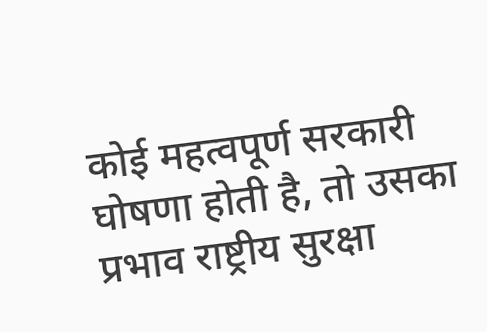कोई महत्वपूर्ण सरकारी घोषणा होती है, तो उसका प्रभाव राष्ट्रीय सुरक्षा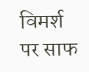विमर्श पर साफ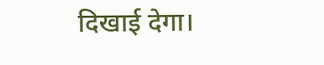दिखाई देगा।